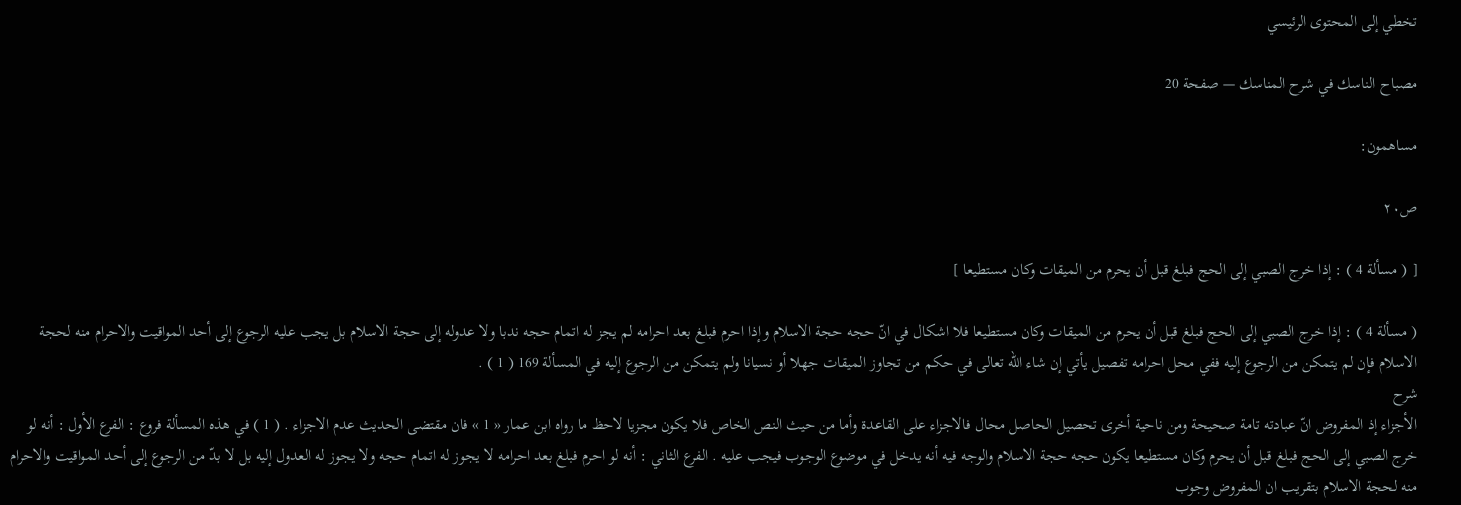تخطي إلى المحتوى الرئيسي

مصباح الناسك في شرح المناسك — صفحة 20

مساهمون:

ص٢٠

[ ( مسألة 4 ) : إذا خرج الصبي إلى الحج فبلغ قبل أن يحرم من الميقات وكان مستطيعا ]

( مسألة 4 ) : إذا خرج الصبي إلى الحج فبلغ قبل أن يحرم من الميقات وكان مستطيعا فلا اشكال في انّ حجه حجة الاسلام وإذا احرم فبلغ بعد احرامه لم يجز له اتمام حجه ندبا ولا عدوله إلى حجة الاسلام بل يجب عليه الرجوع إلى أحد المواقيت والاحرام منه لحجة الاسلام فإن لم يتمكن من الرجوع إليه ففي محل احرامه تفصيل يأتي إن شاء اللّه تعالى في حكم من تجاوز الميقات جهلا أو نسيانا ولم يتمكن من الرجوع إليه في المسألة 169 ( 1 ) .
شرح
الأجزاء إذ المفروض انّ عبادته تامة صحيحة ومن ناحية أخرى تحصيل الحاصل محال فالاجزاء على القاعدة وأما من حيث النص الخاص فلا يكون مجزيا لاحظ ما رواه ابن عمار « 1 » فان مقتضى الحديث عدم الاجزاء . ( 1 ) في هذه المسألة فروع : الفرع الأول : أنه لو خرج الصبي إلى الحج فبلغ قبل أن يحرم وكان مستطيعا يكون حجه حجة الاسلام والوجه فيه أنه يدخل في موضوع الوجوب فيجب عليه . الفرع الثاني : أنه لو احرم فبلغ بعد احرامه لا يجوز له اتمام حجه ولا يجوز له العدول إليه بل لا بدّ من الرجوع إلى أحد المواقيت والاحرام منه لحجة الاسلام بتقريب ان المفروض وجوب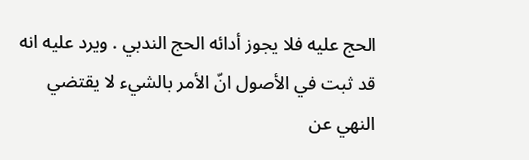الحج عليه فلا يجوز أدائه الحج الندبي . ويرد عليه انه قد ثبت في الأصول انّ الأمر بالشيء لا يقتضي النهي عن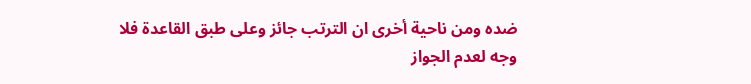ضده ومن ناحية أخرى ان الترتب جائز وعلى طبق القاعدة فلا وجه لعدم الجواز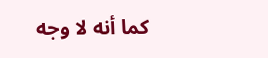كما أنه لا وجه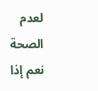لعدم الصحة نعم إذا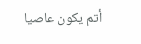أتم يكون عاصيا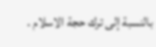بالنسبة إلى ترك حجة الاسلام .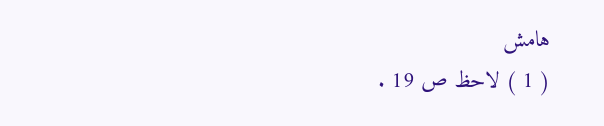هامش
( 1 ) لاحظ ص 19 .